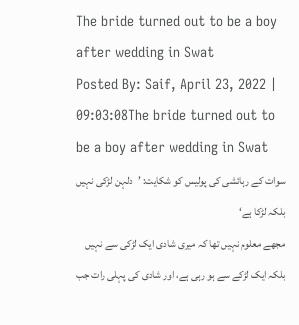The bride turned out to be a boy after wedding in Swat
Posted By: Saif, April 23, 2022 | 09:03:08The bride turned out to be a boy after wedding in Swat
سوات کے رہائشی کی پولیس کو شکایت: ’دلہن لڑکی نہیں بلکہ لڑکا ہے‘
مجھے معلوم نہیں تھا کہ میری شادی ایک لڑکی سے نہیں بلکہ ایک لڑکے سے ہو رہی ہے، اور شادی کی پہلی رات جب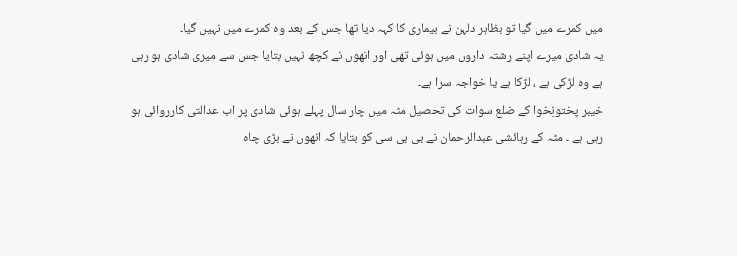میں کمرے میں گیا تو بظاہر دلہن نے بیماری کا کہہ دیا تھا جس کے بعد وہ کمرے میں نہیں گیا۔
یہ شادی میرے اپنے رشتہ داروں میں ہوئی تھی اور انھوں نے کچھ نہیں بتایا جس سے میری شادی ہو رہی ہے وہ لڑکی ہے ، لڑکا ہے یا خواجہ سرا ہے۔
خیبر پختونِخوا کے ضلع سوات کی تحصیل مٹہ میں چار سال پہلے ہوئی شادی پر اب عدالتی کارروائی ہو رہی ہے ۔ مٹہ کے رہائشی عبدالرحمان نے بی بی سی کو بتایا کہ انھوں نے بڑی چاہ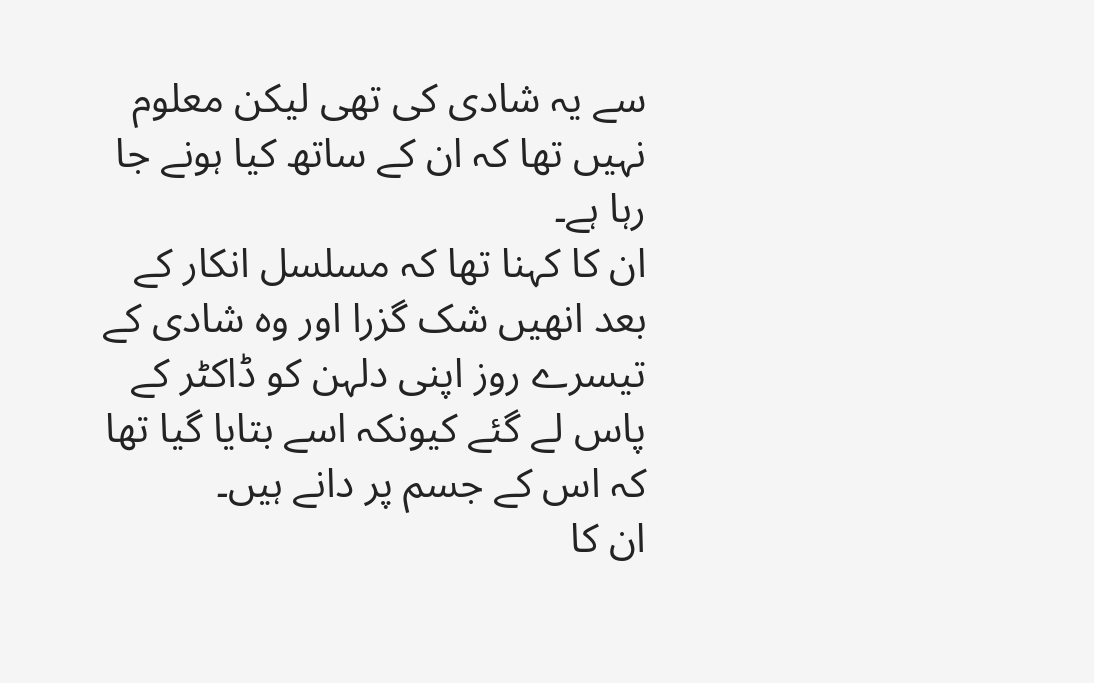سے یہ شادی کی تھی لیکن معلوم نہیں تھا کہ ان کے ساتھ کیا ہونے جا رہا ہے۔
ان کا کہنا تھا کہ مسلسل انکار کے بعد انھیں شک گزرا اور وہ شادی کے تیسرے روز اپنی دلہن کو ڈاکٹر کے پاس لے گئے کیونکہ اسے بتایا گیا تھا کہ اس کے جسم پر دانے ہیں۔
ان کا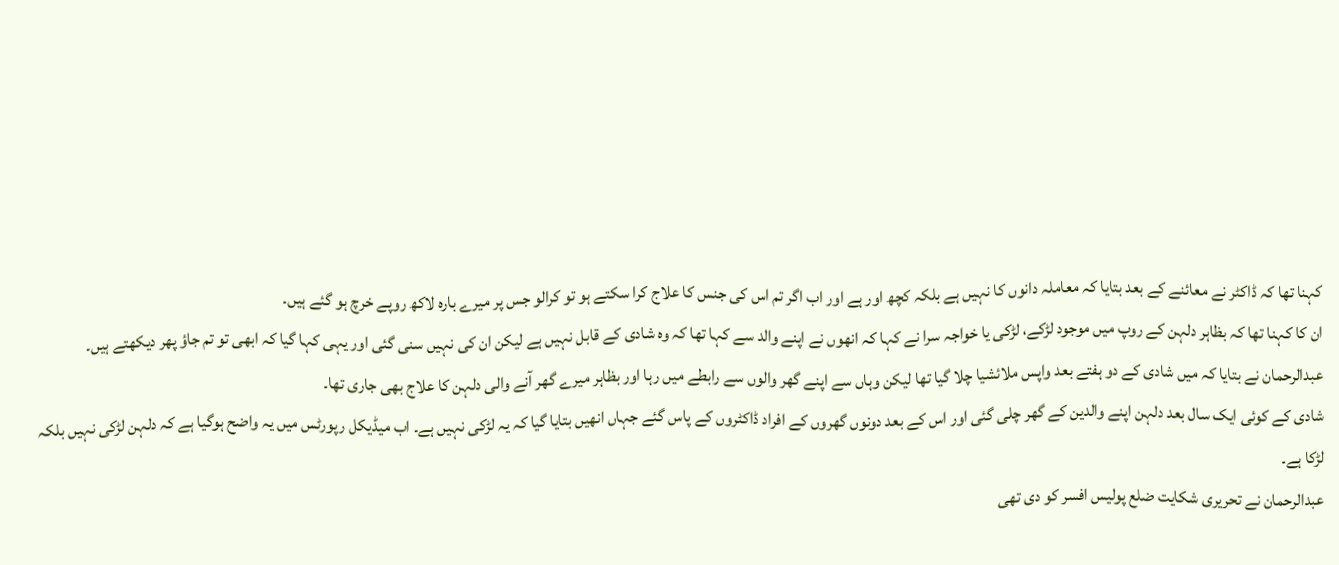کہنا تھا کہ ڈاکٹر نے معائنے کے بعد بتایا کہ معاملہ دانوں کا نہیں ہے بلکہ کچھ اور ہے اور اب اگر تم اس کی جنس کا علاج کرا سکتے ہو تو کرالو جس پر میرے بارہ لاکھ روپے خرچ ہو گئے ہیں۔
ان کا کہنا تھا کہ بظاہر دلہن کے روپ میں موجود لڑکے، لڑکی یا خواجہ سرا نے کہا کہ انھوں نے اپنے والد سے کہا تھا کہ وہ شادی کے قابل نہیں ہے لیکن ان کی نہیں سنی گئی اور یہی کہا گیا کہ ابھی تو تم جاؤ پھر دیکھتے ہیں۔
عبدالرحمان نے بتایا کہ میں شادی کے دو ہفتے بعد واپس ملائشیا چلا گیا تھا لیکن وہاں سے اپنے گھر والوں سے رابطے میں رہا اور بظاہر میرے گھر آنے والی دلہن کا علاج بھی جاری تھا۔
شادی کے کوئی ایک سال بعد دلہن اپنے والدین کے گھر چلی گئی اور اس کے بعد دونوں گھروں کے افراد ڈاکٹروں کے پاس گئے جہاں انھیں بتایا گیا کہ یہ لڑکی نہیں ہے۔ اب میڈیکل رپورٹس میں یہ واضح ہوگیا ہے کہ دلہن لڑکی نہیں بلکہ لڑکا ہے۔
عبدالرحمان نے تحریری شکایت ضلع پولیس افسر کو دی تھی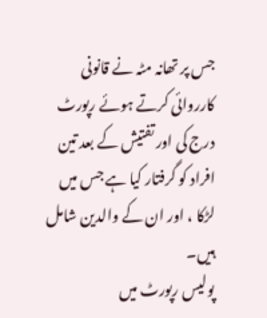جس پر تھانہ مٹہ نے قانونی کارروائی کرتے ہوئے رپورٹ درج کی اور تفتیش کے بعد تین افراد کو گرفتار کیا ہے جس میں لڑکا ، اور ان کے والدین شامل ہیں۔
پولیس رپورٹ میں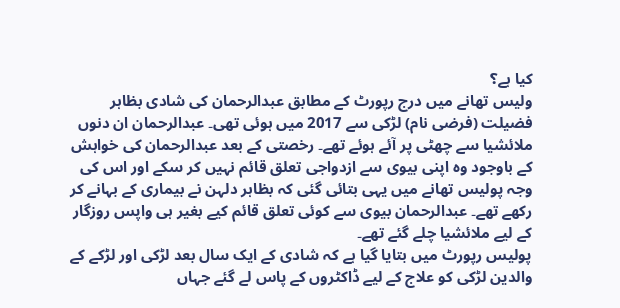کیا ہے؟
ولیس تھانے میں درج رپورٹ کے مطابق عبدالرحمان کی شادی بظاہر فضیلت (فرضی نام) لڑکی سے 2017 میں ہوئی تھی۔ عبدالرحمان ان دنوں ملائشیا سے چھٹی پر آئے ہوئے تھے۔ رخصتی کے بعد عبدالرحمان کی خواہش کے باوجود وہ اپنی بیوی سے ازدواجی تعلق قائم نہیں کر سکے اور اس کی وجہ پولیس تھانے میں یہی بتائی گئی کہ بظاہر دلہن نے بیماری کے بہانے کر رکھے تھے۔ عبدالرحمان بیوی سے کوئی تعلق قائم کیے بغیر ہی واپس روزگار کے لیے ملائشیا چلے گئے تھے۔
پولیس رپورٹ میں بتایا گیا ہے کہ شادی کے ایک سال بعد لڑکی اور لڑکے کے والدین لڑکی کو علاج کے لیے ڈاکٹروں کے پاس لے گئے جہاں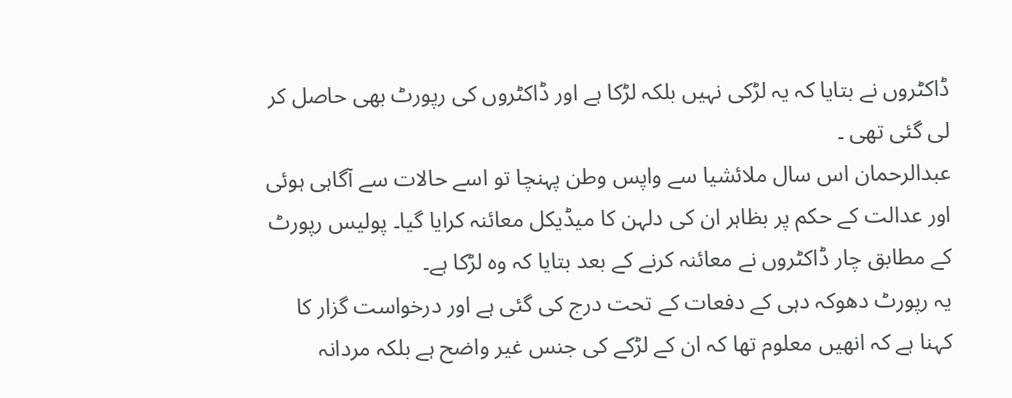ڈاکٹروں نے بتایا کہ یہ لڑکی نہیں بلکہ لڑکا ہے اور ڈاکٹروں کی رپورٹ بھی حاصل کر لی گئی تھی ۔
عبدالرحمان اس سال ملائشیا سے واپس وطن پہنچا تو اسے حالات سے آگاہی ہوئی اور عدالت کے حکم پر بظاہر ان کی دلہن کا میڈیکل معائنہ کرایا گیا۔ پولیس رپورٹ کے مطابق چار ڈاکٹروں نے معائنہ کرنے کے بعد بتایا کہ وہ لڑکا ہے۔
یہ رپورٹ دھوکہ دہی کے دفعات کے تحت درج کی گئی ہے اور درخواست گزار کا کہنا ہے کہ انھیں معلوم تھا کہ ان کے لڑکے کی جنس غیر واضح ہے بلکہ مردانہ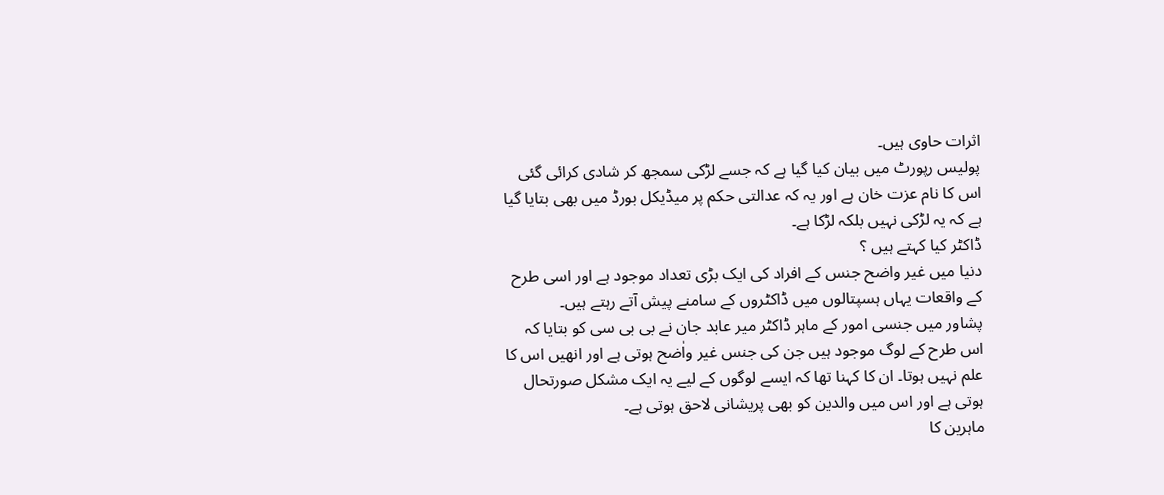اثرات حاوی ہیں۔
پولیس رپورٹ میں بیان کیا گیا ہے کہ جسے لڑکی سمجھ کر شادی کرائی گئی اس کا نام عزت خان ہے اور یہ کہ عدالتی حکم پر میڈیکل بورڈ میں بھی بتایا گیا ہے کہ یہ لڑکی نہیں بلکہ لڑکا ہے۔
ڈاکٹر کیا کہتے ہیں ؟
دنیا میں غیر واضح جنس کے افراد کی ایک بڑی تعداد موجود ہے اور اسی طرح کے واقعات یہاں ہسپتالوں میں ڈاکٹروں کے سامنے پیش آتے رہتے ہیں۔
پشاور میں جنسی امور کے ماہر ڈاکٹر میر عابد جان نے بی بی سی کو بتایا کہ اس طرح کے لوگ موجود ہیں جن کی جنس غیر واٰضح ہوتی ہے اور انھیں اس کا علم نہیں ہوتا۔ ان کا کہنا تھا کہ ایسے لوگوں کے لیے یہ ایک مشکل صورتحال ہوتی ہے اور اس میں والدین کو بھی پریشانی لاحق ہوتی ہے۔
ماہرین کا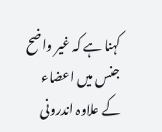کہنا ہے کہ غیر واضح جنس میں اعضاء کے علاوہ اندرونی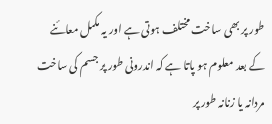طور پر بھی ساخت مختلف ہوتی ہے اور یہ مکمل معائنے کے بعد معلوم ہو پاتا ہے کہ اندرونی طور پر جسم کی ساخت مردانہ یا زنانہ طور پر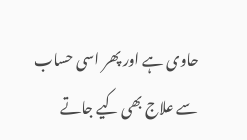حاوی ہے اور پھر اسی حساب سے علاج بھی کیے جاتے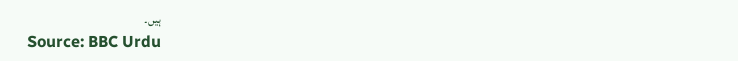ہیں۔
Source: BBC Urdu